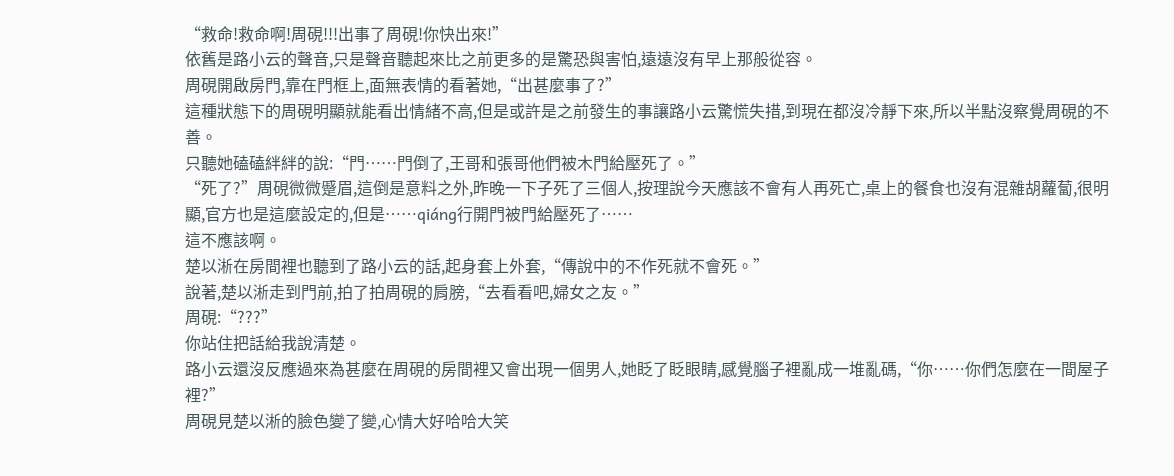“救命!救命啊!周硯!!!出事了周硯!你快出來!”
依舊是路小云的聲音,只是聲音聽起來比之前更多的是驚恐與害怕,遠遠沒有早上那般從容。
周硯開啟房門,靠在門框上,面無表情的看著她,“出甚麼事了?”
這種狀態下的周硯明顯就能看出情緒不高,但是或許是之前發生的事讓路小云驚慌失措,到現在都沒冷靜下來,所以半點沒察覺周硯的不善。
只聽她磕磕絆絆的說:“門……門倒了,王哥和張哥他們被木門給壓死了。”
“死了?”周硯微微蹙眉,這倒是意料之外,昨晚一下子死了三個人,按理說今天應該不會有人再死亡,桌上的餐食也沒有混雜胡蘿蔔,很明顯,官方也是這麼設定的,但是……qiáng行開門被門給壓死了……
這不應該啊。
楚以淅在房間裡也聽到了路小云的話,起身套上外套,“傳說中的不作死就不會死。”
說著,楚以淅走到門前,拍了拍周硯的肩膀,“去看看吧,婦女之友。”
周硯:“???”
你站住把話給我說清楚。
路小云還沒反應過來為甚麼在周硯的房間裡又會出現一個男人,她眨了眨眼睛,感覺腦子裡亂成一堆亂碼,“你……你們怎麼在一間屋子裡?”
周硯見楚以淅的臉色變了變,心情大好哈哈大笑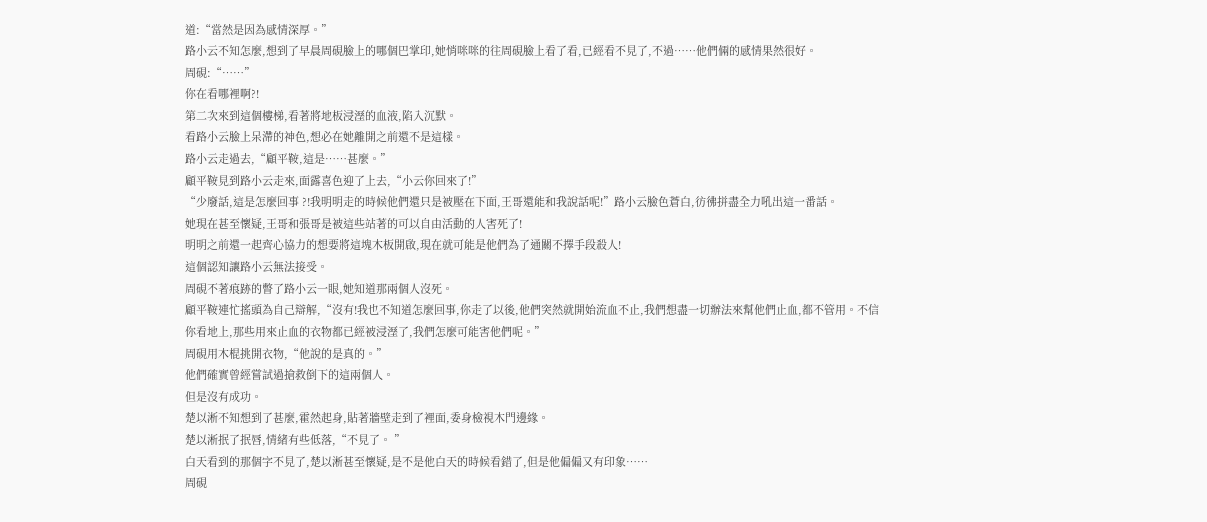道:“當然是因為感情深厚。”
路小云不知怎麼,想到了早晨周硯臉上的哪個巴掌印,她悄咪咪的往周硯臉上看了看,已經看不見了,不過……他們倆的感情果然很好。
周硯:“……”
你在看哪裡啊?!
第二次來到這個樓梯,看著將地板浸溼的血液,陷入沉默。
看路小云臉上呆滯的神色,想必在她離開之前還不是這樣。
路小云走過去,“顧平鞍,這是……甚麼。”
顧平鞍見到路小云走來,面露喜色迎了上去,“小云你回來了!”
“少廢話,這是怎麼回事 ?!我明明走的時候他們還只是被壓在下面,王哥還能和我說話呢!”路小云臉色蒼白,彷彿拼盡全力吼出這一番話。
她現在甚至懷疑,王哥和張哥是被這些站著的可以自由活動的人害死了!
明明之前還一起齊心協力的想要將這塊木板開啟,現在就可能是他們為了通關不擇手段殺人!
這個認知讓路小云無法接受。
周硯不著痕跡的瞥了路小云一眼,她知道那兩個人沒死。
顧平鞍連忙搖頭為自己辯解,“沒有!我也不知道怎麼回事,你走了以後,他們突然就開始流血不止,我們想盡一切辦法來幫他們止血,都不管用。不信你看地上,那些用來止血的衣物都已經被浸溼了,我們怎麼可能害他們呢。”
周硯用木棍挑開衣物,“他說的是真的。”
他們確實曾經嘗試過搶救倒下的這兩個人。
但是沒有成功。
楚以淅不知想到了甚麼,霍然起身,貼著牆壁走到了裡面,委身檢視木門邊緣。
楚以淅抿了抿唇,情緒有些低落,“不見了。 ”
白天看到的那個字不見了,楚以淅甚至懷疑,是不是他白天的時候看錯了,但是他偏偏又有印象……
周硯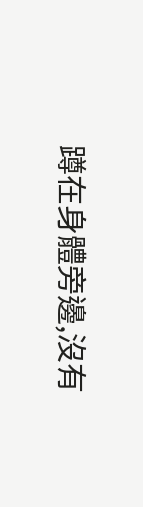蹲在身體旁邊,沒有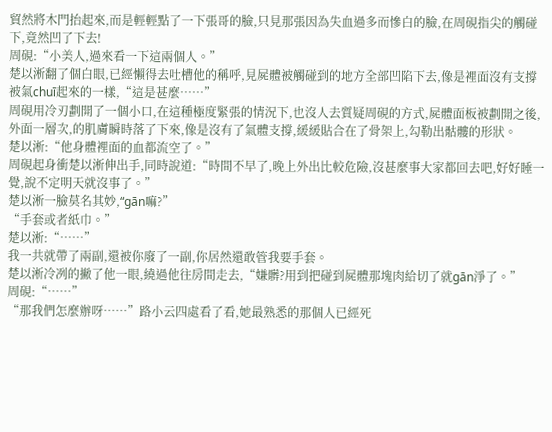貿然將木門抬起來,而是輕輕點了一下張哥的臉,只見那張因為失血過多而慘白的臉,在周硯指尖的觸碰下,竟然凹了下去!
周硯:“小美人,過來看一下這兩個人。”
楚以淅翻了個白眼,已經懶得去吐槽他的稱呼,見屍體被觸碰到的地方全部凹陷下去,像是裡面沒有支撐被氣chuī起來的一樣,“這是甚麼……”
周硯用冷刃劃開了一個小口,在這種極度緊張的情況下,也沒人去質疑周硯的方式,屍體面板被劃開之後,外面一層次,的肌膚瞬時落了下來,像是沒有了氣體支撐,緩緩貼合在了骨架上,勾勒出骷髏的形狀。
楚以淅:“他身體裡面的血都流空了。”
周硯起身衝楚以淅伸出手,同時說道:“時間不早了,晚上外出比較危險,沒甚麼事大家都回去吧,好好睡一覺,說不定明天就沒事了。”
楚以淅一臉莫名其妙,“gān嘛?”
“手套或者紙巾。”
楚以淅:“……”
我一共就帶了兩副,還被你廢了一副,你居然還敢管我要手套。
楚以淅冷冽的撇了他一眼,繞過他往房間走去,“嫌髒?用到把碰到屍體那塊肉給切了就gān淨了。”
周硯:“……”
“那我們怎麼辦呀……”路小云四處看了看,她最熟悉的那個人已經死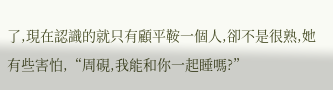了,現在認識的就只有顧平鞍一個人,卻不是很熟,她有些害怕,“周硯,我能和你一起睡嗎?”